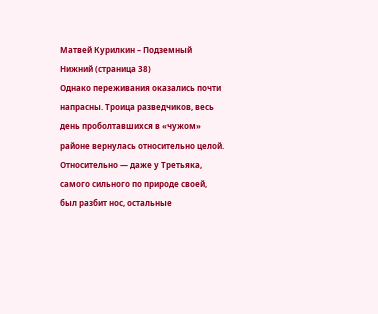Матвей Курилкин – Подземный Нижний (страница 38)
Однако переживания оказались почти напрасны. Троица разведчиков, весь день проболтавшихся в «чужом» районе вернулась относительно целой. Относительно — даже у Третьяка, самого сильного по природе своей, был разбит нос, остальные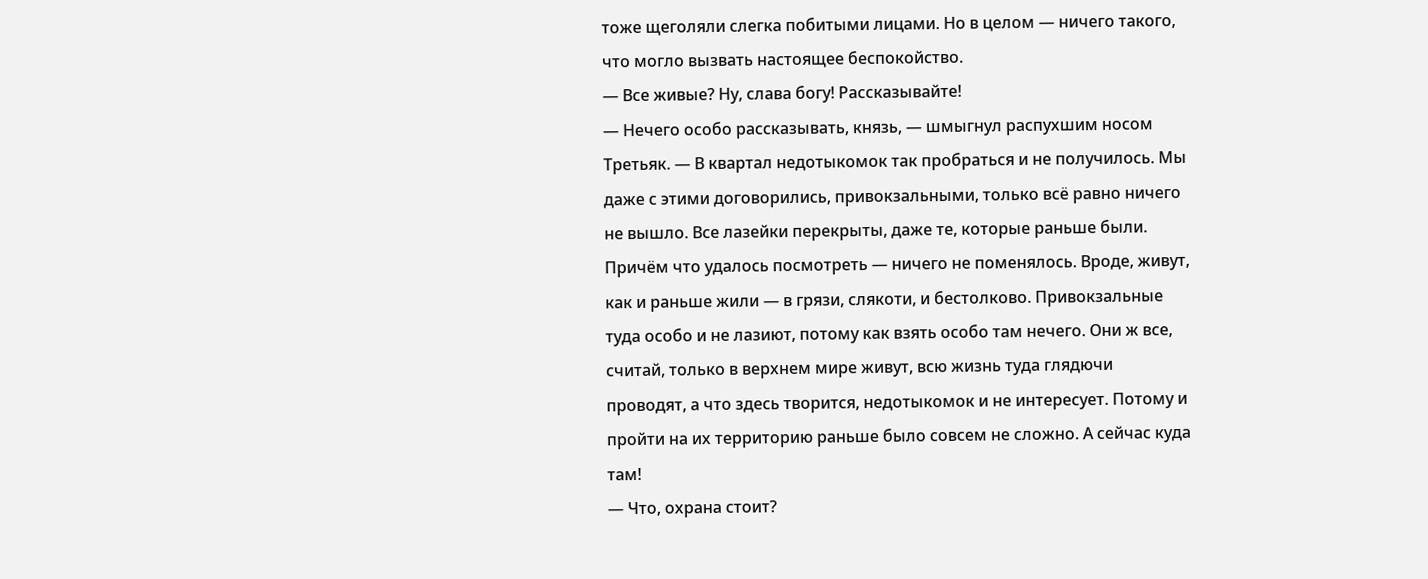тоже щеголяли слегка побитыми лицами. Но в целом — ничего такого, что могло вызвать настоящее беспокойство.
— Все живые? Ну, слава богу! Рассказывайте!
— Нечего особо рассказывать, князь, — шмыгнул распухшим носом Третьяк. — В квартал недотыкомок так пробраться и не получилось. Мы даже с этими договорились, привокзальными, только всё равно ничего не вышло. Все лазейки перекрыты, даже те, которые раньше были. Причём что удалось посмотреть — ничего не поменялось. Вроде, живут, как и раньше жили — в грязи, слякоти, и бестолково. Привокзальные туда особо и не лазиют, потому как взять особо там нечего. Они ж все, считай, только в верхнем мире живут, всю жизнь туда глядючи проводят, а что здесь творится, недотыкомок и не интересует. Потому и пройти на их территорию раньше было совсем не сложно. А сейчас куда там!
— Что, охрана стоит?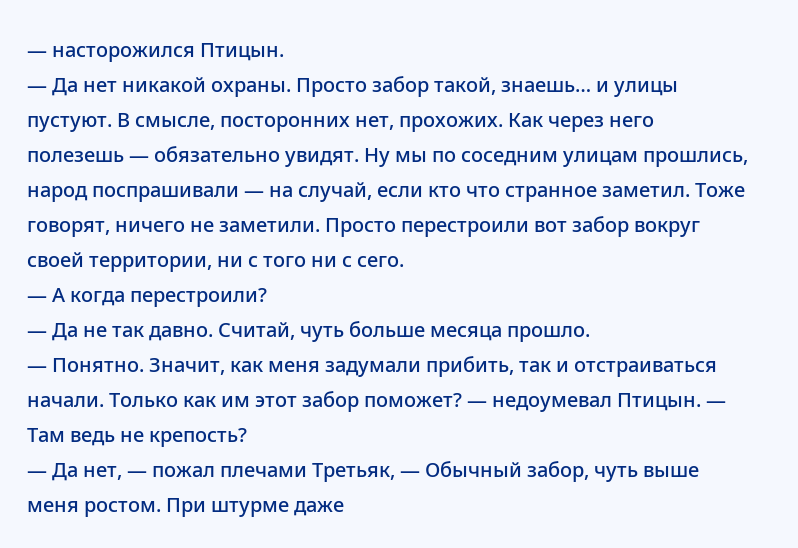— насторожился Птицын.
— Да нет никакой охраны. Просто забор такой, знаешь… и улицы пустуют. В смысле, посторонних нет, прохожих. Как через него полезешь — обязательно увидят. Ну мы по соседним улицам прошлись, народ поспрашивали — на случай, если кто что странное заметил. Тоже говорят, ничего не заметили. Просто перестроили вот забор вокруг своей территории, ни с того ни с сего.
— А когда перестроили?
— Да не так давно. Считай, чуть больше месяца прошло.
— Понятно. Значит, как меня задумали прибить, так и отстраиваться начали. Только как им этот забор поможет? — недоумевал Птицын. — Там ведь не крепость?
— Да нет, — пожал плечами Третьяк, — Обычный забор, чуть выше меня ростом. При штурме даже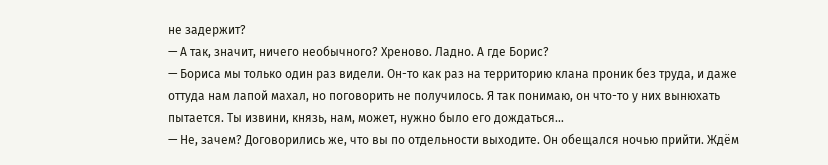не задержит?
— А так, значит, ничего необычного? Хреново. Ладно. А где Борис?
— Бориса мы только один раз видели. Он-то как раз на территорию клана проник без труда, и даже оттуда нам лапой махал, но поговорить не получилось. Я так понимаю, он что-то у них вынюхать пытается. Ты извини, князь, нам, может, нужно было его дождаться…
— Не, зачем? Договорились же, что вы по отдельности выходите. Он обещался ночью прийти. Ждём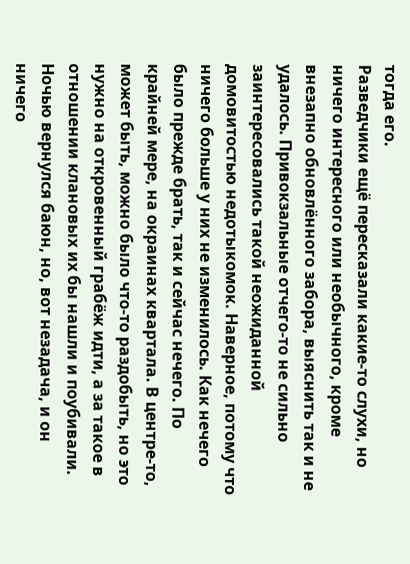тогда его.
Разведчики ещё пересказали какие-то слухи, но ничего интересного или необычного, кроме внезапно обновлённого забора, выяснить так и не удалось. Привокзальные отчего-то не сильно заинтересовались такой неожиданной домовитостью недотыкомок. Наверное, потому что ничего больше у них не изменилось. Как нечего было прежде брать, так и сейчас нечего. По крайней мере, на окраинах квартала. В центре-то, может быть, можно было что-то раздобыть, но это нужно на откровенный грабёж идти, а за такое в отношении клановых их бы нашли и поубивали.
Ночью вернулся баюн, но, вот незадача, и он ничего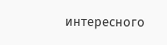интересного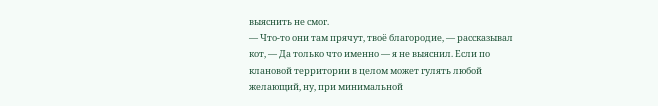выяснить не смог.
— Что-то они там прячут, твоё благородие, — рассказывал кот, — Да только что именно — я не выяснил. Если по клановой территории в целом может гулять любой желающий, ну, при минимальной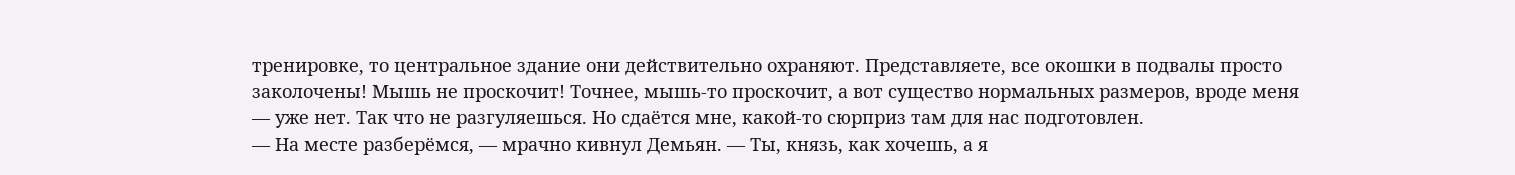тренировке, то центральное здание они действительно охраняют. Представляете, все окошки в подвалы просто заколочены! Мышь не проскочит! Точнее, мышь-то проскочит, а вот существо нормальных размеров, вроде меня — уже нет. Так что не разгуляешься. Но сдаётся мне, какой-то сюрприз там для нас подготовлен.
— На месте разберёмся, — мрачно кивнул Демьян. — Ты, князь, как хочешь, а я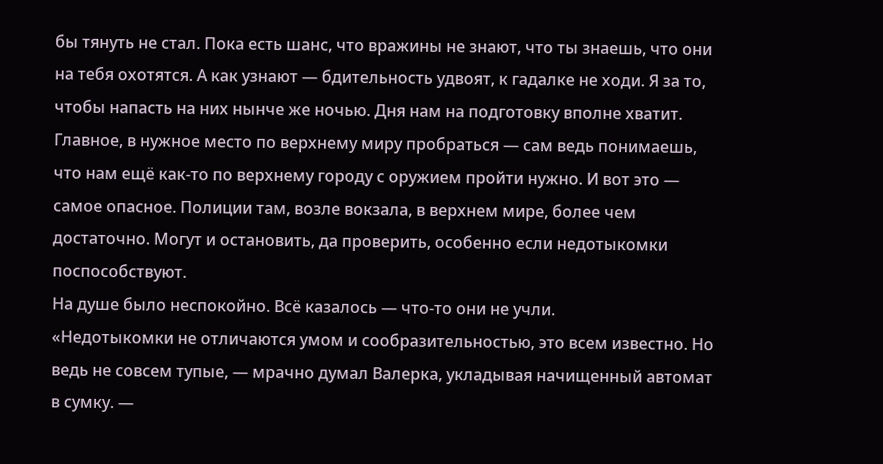бы тянуть не стал. Пока есть шанс, что вражины не знают, что ты знаешь, что они на тебя охотятся. А как узнают — бдительность удвоят, к гадалке не ходи. Я за то, чтобы напасть на них нынче же ночью. Дня нам на подготовку вполне хватит. Главное, в нужное место по верхнему миру пробраться — сам ведь понимаешь, что нам ещё как-то по верхнему городу с оружием пройти нужно. И вот это — самое опасное. Полиции там, возле вокзала, в верхнем мире, более чем достаточно. Могут и остановить, да проверить, особенно если недотыкомки поспособствуют.
На душе было неспокойно. Всё казалось — что-то они не учли.
«Недотыкомки не отличаются умом и сообразительностью, это всем известно. Но ведь не совсем тупые, — мрачно думал Валерка, укладывая начищенный автомат в сумку. —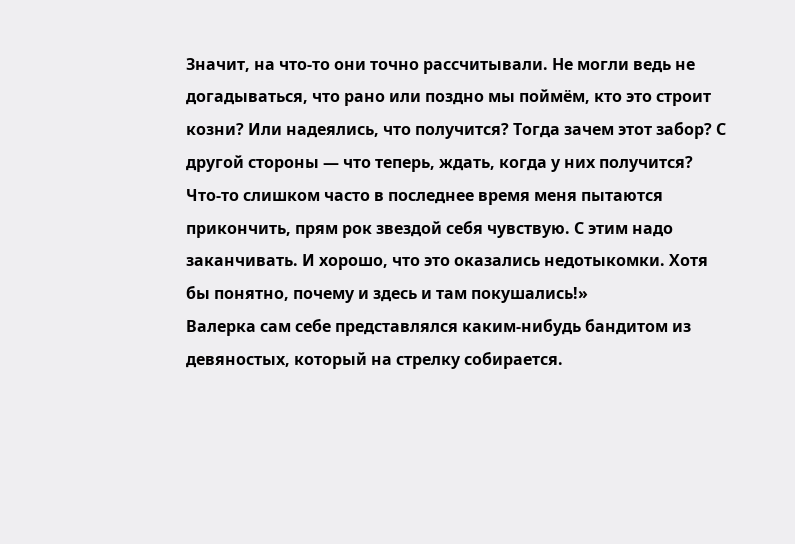Значит, на что-то они точно рассчитывали. Не могли ведь не догадываться, что рано или поздно мы поймём, кто это строит козни? Или надеялись, что получится? Тогда зачем этот забор? С другой стороны — что теперь, ждать, когда у них получится? Что-то слишком часто в последнее время меня пытаются прикончить, прям рок звездой себя чувствую. С этим надо заканчивать. И хорошо, что это оказались недотыкомки. Хотя бы понятно, почему и здесь и там покушались!»
Валерка сам себе представлялся каким-нибудь бандитом из девяностых, который на стрелку собирается.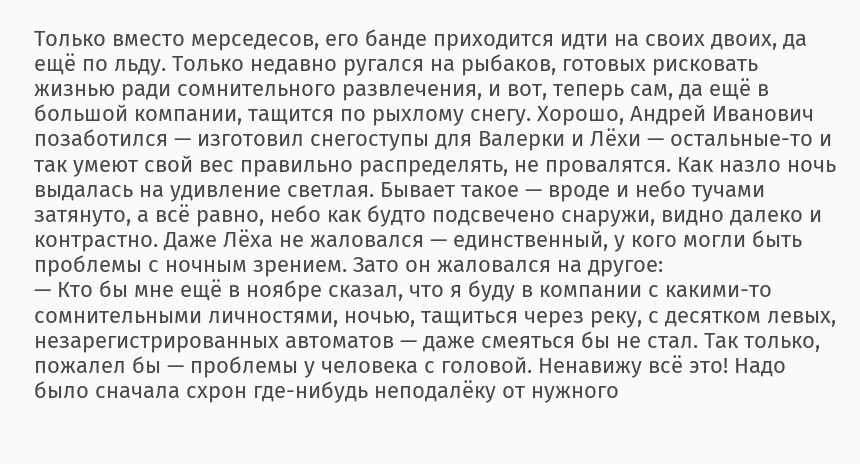Только вместо мерседесов, его банде приходится идти на своих двоих, да ещё по льду. Только недавно ругался на рыбаков, готовых рисковать жизнью ради сомнительного развлечения, и вот, теперь сам, да ещё в большой компании, тащится по рыхлому снегу. Хорошо, Андрей Иванович позаботился — изготовил снегоступы для Валерки и Лёхи — остальные-то и так умеют свой вес правильно распределять, не провалятся. Как назло ночь выдалась на удивление светлая. Бывает такое — вроде и небо тучами затянуто, а всё равно, небо как будто подсвечено снаружи, видно далеко и контрастно. Даже Лёха не жаловался — единственный, у кого могли быть проблемы с ночным зрением. Зато он жаловался на другое:
— Кто бы мне ещё в ноябре сказал, что я буду в компании с какими-то сомнительными личностями, ночью, тащиться через реку, с десятком левых, незарегистрированных автоматов — даже смеяться бы не стал. Так только, пожалел бы — проблемы у человека с головой. Ненавижу всё это! Надо было сначала схрон где-нибудь неподалёку от нужного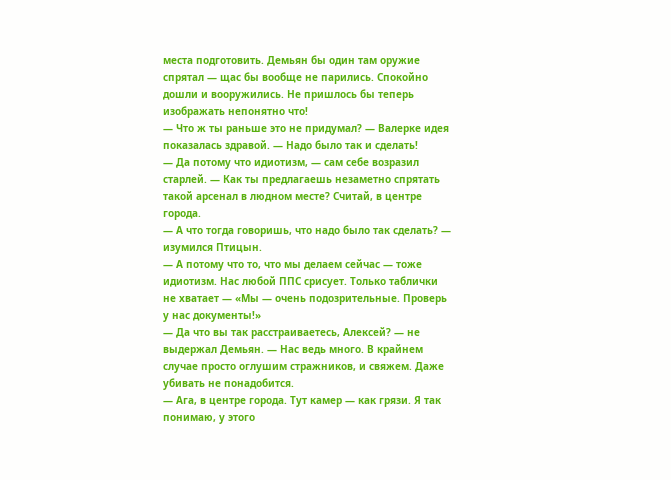места подготовить. Демьян бы один там оружие спрятал — щас бы вообще не парились. Спокойно дошли и вооружились. Не пришлось бы теперь изображать непонятно что!
— Что ж ты раньше это не придумал? — Валерке идея показалась здравой. — Надо было так и сделать!
— Да потому что идиотизм, — сам себе возразил старлей. — Как ты предлагаешь незаметно спрятать такой арсенал в людном месте? Считай, в центре города.
— А что тогда говоришь, что надо было так сделать? — изумился Птицын.
— А потому что то, что мы делаем сейчас — тоже идиотизм. Нас любой ППС срисует. Только таблички не хватает — «Мы — очень подозрительные. Проверь у нас документы!»
— Да что вы так расстраиваетесь, Алексей? — не выдержал Демьян. — Нас ведь много. В крайнем случае просто оглушим стражников, и свяжем. Даже убивать не понадобится.
— Ага, в центре города. Тут камер — как грязи. Я так понимаю, у этого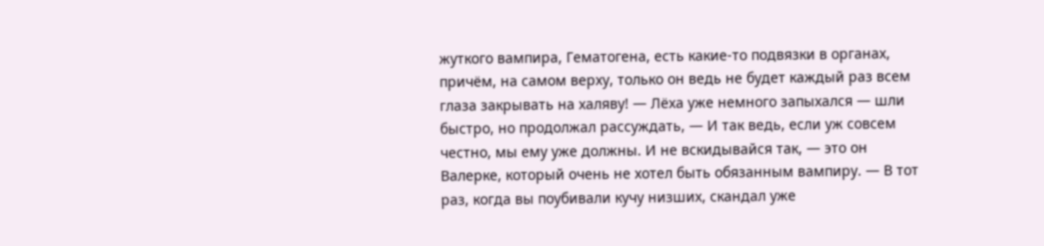жуткого вампира, Гематогена, есть какие-то подвязки в органах, причём, на самом верху, только он ведь не будет каждый раз всем глаза закрывать на халяву! — Лёха уже немного запыхался — шли быстро, но продолжал рассуждать, — И так ведь, если уж совсем честно, мы ему уже должны. И не вскидывайся так, — это он Валерке, который очень не хотел быть обязанным вампиру. — В тот раз, когда вы поубивали кучу низших, скандал уже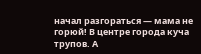начал разгораться — мама не горюй! В центре города куча трупов. А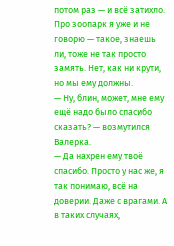потом раз — и всё затихло. Про зоопарк я уже и не говорю — такое, знаешь ли, тоже не так просто замять. Нет, как ни крути, но мы ему должны.
— Ну, блин, может, мне ему ещё надо было спасибо сказать? — возмутился Валерка.
— Да нахрен ему твоё спасибо. Просто у нас же, я так понимаю, всё на доверии. Даже с врагами. А в таких случаях,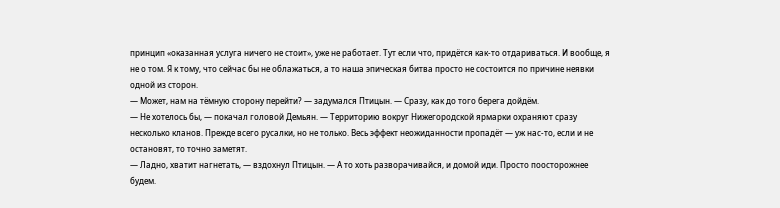принцип «оказанная услуга ничего не стоит», уже не работает. Тут если что, придётся как-то отдариваться. И вообще, я не о том. Я к тому, что сейчас бы не облажаться, а то наша эпическая битва просто не состоится по причине неявки одной из сторон.
— Может, нам на тёмную сторону перейти? — задумался Птицын. — Сразу, как до того берега дойдём.
— Не хотелось бы, — покачал головой Демьян. — Территорию вокруг Нижегородской ярмарки охраняют сразу несколько кланов. Прежде всего русалки, но не только. Весь эффект неожиданности пропадёт — уж нас-то, если и не остановят, то точно заметят.
— Ладно, хватит нагнетать, — вздохнул Птицын. — А то хоть разворачивайся, и домой иди. Просто поосторожнее будем.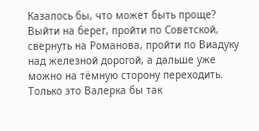Казалось бы, что может быть проще? Выйти на берег, пройти по Советской, свернуть на Романова, пройти по Виадуку над железной дорогой, а дальше уже можно на тёмную сторону переходить. Только это Валерка бы так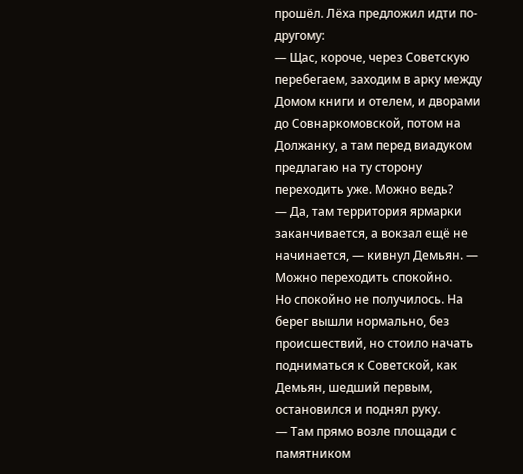прошёл. Лёха предложил идти по-другому:
— Щас, короче, через Советскую перебегаем, заходим в арку между Домом книги и отелем, и дворами до Совнаркомовской, потом на Должанку, а там перед виадуком предлагаю на ту сторону переходить уже. Можно ведь?
— Да, там территория ярмарки заканчивается, а вокзал ещё не начинается, — кивнул Демьян. — Можно переходить спокойно.
Но спокойно не получилось. На берег вышли нормально, без происшествий, но стоило начать подниматься к Советской, как Демьян, шедший первым, остановился и поднял руку.
— Там прямо возле площади с памятником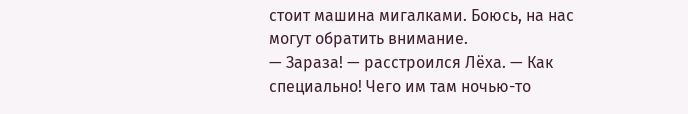стоит машина мигалками. Боюсь, на нас могут обратить внимание.
— Зараза! — расстроился Лёха. — Как специально! Чего им там ночью-то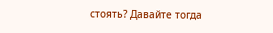стоять? Давайте тогда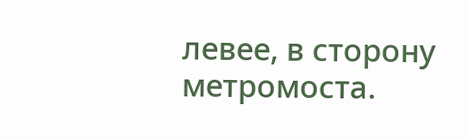левее, в сторону метромоста.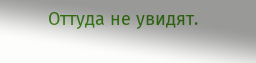Оттуда не увидят.